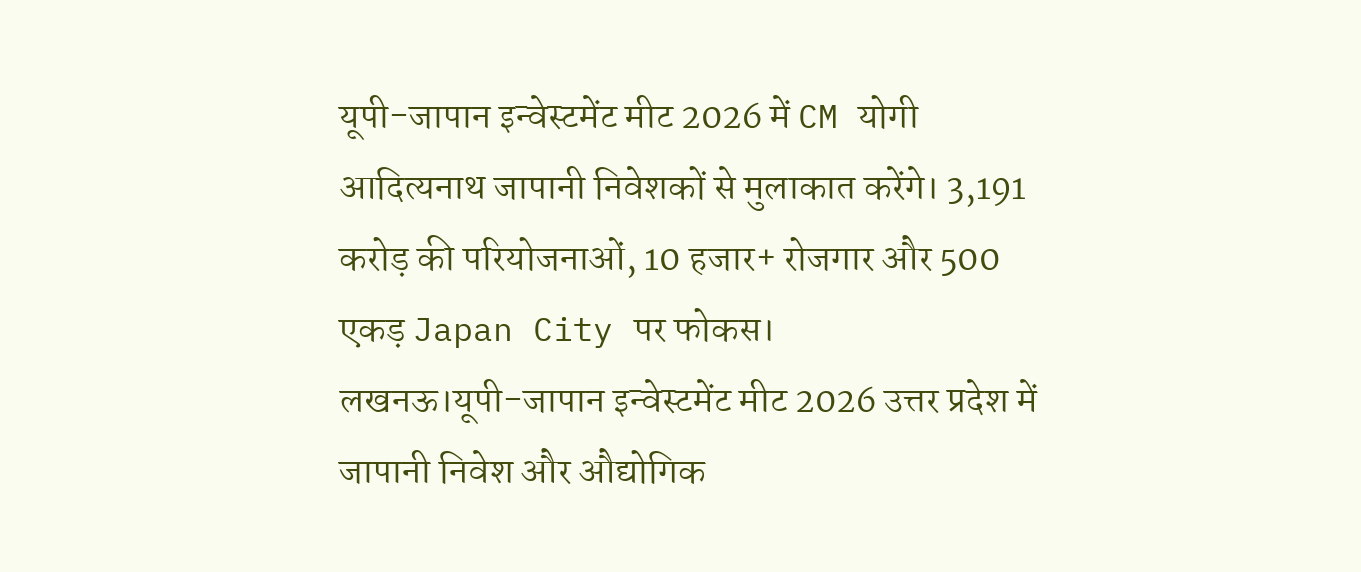यूपी-जापान इन्वेस्टमेंट मीट 2026 में CM योगी आदित्यनाथ जापानी निवेशकों से मुलाकात करेंगे। 3,191 करोड़ की परियोजनाओं, 10 हजार+ रोजगार और 500 एकड़ Japan City पर फोकस।
लखनऊ।यूपी-जापान इन्वेस्टमेंट मीट 2026 उत्तर प्रदेश में जापानी निवेश और औद्योगिक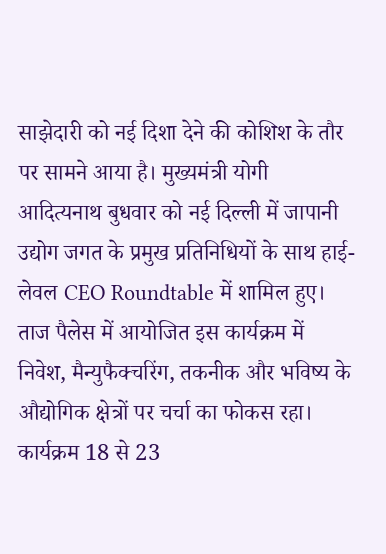साझेदारी को नई दिशा देने की कोशिश के तौर पर सामने आया है। मुख्यमंत्री योगी आदित्यनाथ बुधवार को नई दिल्ली में जापानी उद्योग जगत के प्रमुख प्रतिनिधियों के साथ हाई-लेवल CEO Roundtable में शामिल हुए। ताज पैलेस में आयोजित इस कार्यक्रम में निवेश, मैन्युफैक्चरिंग, तकनीक और भविष्य के औद्योगिक क्षेत्रों पर चर्चा का फोकस रहा। कार्यक्रम 18 से 23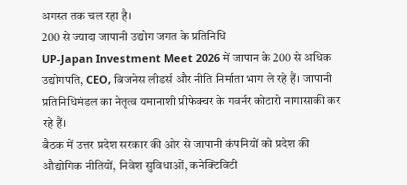अगस्त तक चल रहा है।
200 से ज्यादा जापानी उद्योग जगत के प्रतिनिधि
UP-Japan Investment Meet 2026 में जापान के 200 से अधिक उद्योगपति, CEO, बिजनेस लीडर्स और नीति निर्माता भाग ले रहे हैं। जापानी प्रतिनिधिमंडल का नेतृत्व यमानाशी प्रीफेक्चर के गवर्नर कोटारो नागासाकी कर रहे हैं।
बैठक में उत्तर प्रदेश सरकार की ओर से जापानी कंपनियों को प्रदेश की औद्योगिक नीतियों, निवेश सुविधाओं, कनेक्टिविटी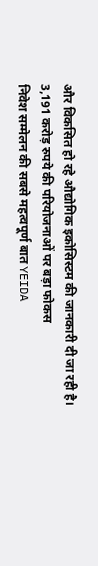और विकसित हो रहे औद्योगिक इकोसिस्टम की जानकारी दी जा रही है।
3,191 करोड़ रुपये की परियोजनाओं पर बड़ा फोकस
निवेश सम्मेलन की सबसे महत्वपूर्ण बात YEIDA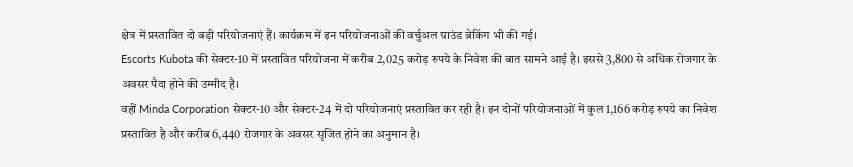क्षेत्र में प्रस्तावित दो बड़ी परियोजनाएं हैं। कार्यक्रम में इन परियोजनाओं की वर्चुअल ग्राउंड ब्रेकिंग भी की गई।
Escorts Kubota की सेक्टर-10 में प्रस्तावित परियोजना में करीब 2,025 करोड़ रुपये के निवेश की बात सामने आई है। इससे 3,800 से अधिक रोजगार के अवसर पैदा होने की उम्मीद है।
वहीं Minda Corporation सेक्टर-10 और सेक्टर-24 में दो परियोजनाएं प्रस्तावित कर रही है। इन दोनों परियोजनाओं में कुल 1,166 करोड़ रुपये का निवेश प्रस्तावित है और करीब 6,440 रोजगार के अवसर सृजित होने का अनुमान है।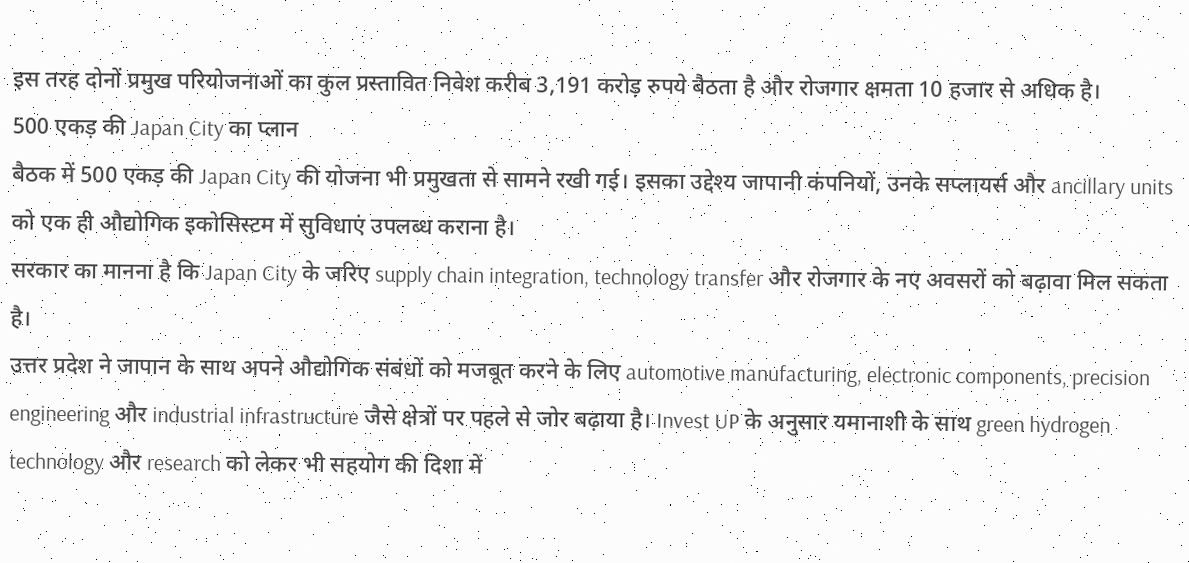इस तरह दोनों प्रमुख परियोजनाओं का कुल प्रस्तावित निवेश करीब 3,191 करोड़ रुपये बैठता है और रोजगार क्षमता 10 हजार से अधिक है।
500 एकड़ की Japan City का प्लान
बैठक में 500 एकड़ की Japan City की योजना भी प्रमुखता से सामने रखी गई। इसका उद्देश्य जापानी कंपनियों, उनके सप्लायर्स और ancillary units को एक ही औद्योगिक इकोसिस्टम में सुविधाएं उपलब्ध कराना है।
सरकार का मानना है कि Japan City के जरिए supply chain integration, technology transfer और रोजगार के नए अवसरों को बढ़ावा मिल सकता है।
उत्तर प्रदेश ने जापान के साथ अपने औद्योगिक संबंधों को मजबूत करने के लिए automotive manufacturing, electronic components, precision engineering और industrial infrastructure जैसे क्षेत्रों पर पहले से जोर बढ़ाया है। Invest UP के अनुसार यमानाशी के साथ green hydrogen technology और research को लेकर भी सहयोग की दिशा में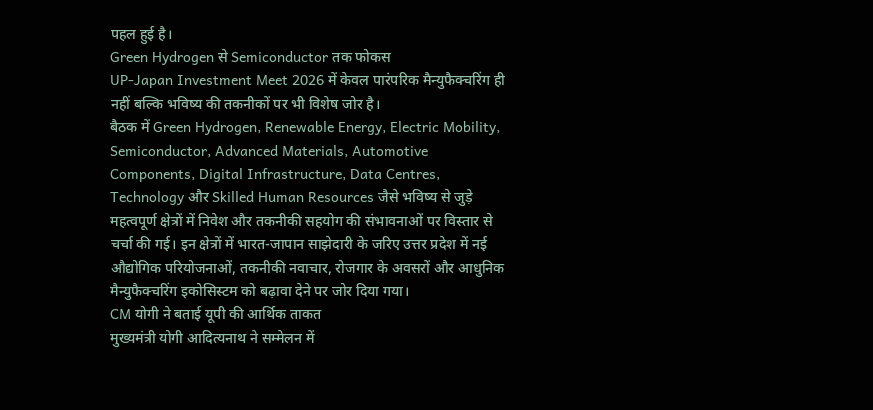पहल हुई है।
Green Hydrogen से Semiconductor तक फोकस
UP-Japan Investment Meet 2026 में केवल पारंपरिक मैन्युफैक्चरिंग ही नहीं बल्कि भविष्य की तकनीकों पर भी विशेष जोर है।
बैठक में Green Hydrogen, Renewable Energy, Electric Mobility, Semiconductor, Advanced Materials, Automotive Components, Digital Infrastructure, Data Centres, Technology और Skilled Human Resources जैसे भविष्य से जुड़े महत्वपूर्ण क्षेत्रों में निवेश और तकनीकी सहयोग की संभावनाओं पर विस्तार से चर्चा की गई। इन क्षेत्रों में भारत-जापान साझेदारी के जरिए उत्तर प्रदेश में नई औद्योगिक परियोजनाओं, तकनीकी नवाचार, रोजगार के अवसरों और आधुनिक मैन्युफैक्चरिंग इकोसिस्टम को बढ़ावा देने पर जोर दिया गया।
CM योगी ने बताई यूपी की आर्थिक ताकत
मुख्यमंत्री योगी आदित्यनाथ ने सम्मेलन में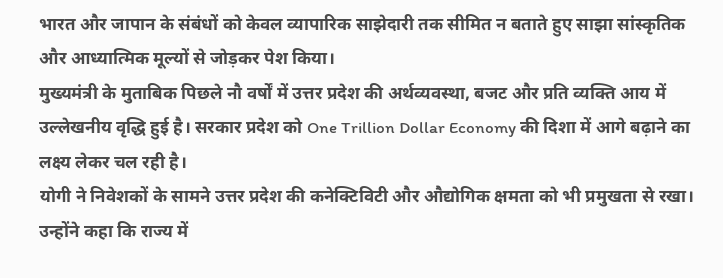भारत और जापान के संबंधों को केवल व्यापारिक साझेदारी तक सीमित न बताते हुए साझा सांस्कृतिक और आध्यात्मिक मूल्यों से जोड़कर पेश किया।
मुख्यमंत्री के मुताबिक पिछले नौ वर्षों में उत्तर प्रदेश की अर्थव्यवस्था, बजट और प्रति व्यक्ति आय में उल्लेखनीय वृद्धि हुई है। सरकार प्रदेश को One Trillion Dollar Economy की दिशा में आगे बढ़ाने का लक्ष्य लेकर चल रही है।
योगी ने निवेशकों के सामने उत्तर प्रदेश की कनेक्टिविटी और औद्योगिक क्षमता को भी प्रमुखता से रखा। उन्होंने कहा कि राज्य में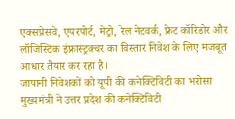एक्सप्रेसवे, एयरपोर्ट, मेट्रो, रेल नेटवर्क, फ्रेट कॉरिडोर और लॉजिस्टिक इंफ्रास्ट्रक्चर का विस्तार निवेश के लिए मजबूत आधार तैयार कर रहा है।
जापानी निवेशकों को यूपी की कनेक्टिविटी का भरोसा
मुख्यमंत्री ने उत्तर प्रदेश की कनेक्टिविटी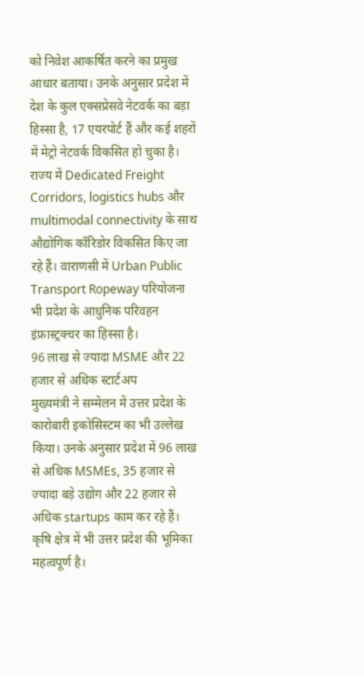को निवेश आकर्षित करने का प्रमुख आधार बताया। उनके अनुसार प्रदेश में देश के कुल एक्सप्रेसवे नेटवर्क का बड़ा हिस्सा है, 17 एयरपोर्ट हैं और कई शहरों में मेट्रो नेटवर्क विकसित हो चुका है।
राज्य में Dedicated Freight Corridors, logistics hubs और multimodal connectivity के साथ औद्योगिक कॉरिडोर विकसित किए जा रहे हैं। वाराणसी में Urban Public Transport Ropeway परियोजना भी प्रदेश के आधुनिक परिवहन इंफ्रास्ट्रक्चर का हिस्सा है।
96 लाख से ज्यादा MSME और 22 हजार से अधिक स्टार्टअप
मुख्यमंत्री ने सम्मेलन में उत्तर प्रदेश के कारोबारी इकोसिस्टम का भी उल्लेख किया। उनके अनुसार प्रदेश में 96 लाख से अधिक MSMEs, 35 हजार से ज्यादा बड़े उद्योग और 22 हजार से अधिक startups काम कर रहे हैं।
कृषि क्षेत्र में भी उत्तर प्रदेश की भूमिका महत्वपूर्ण है।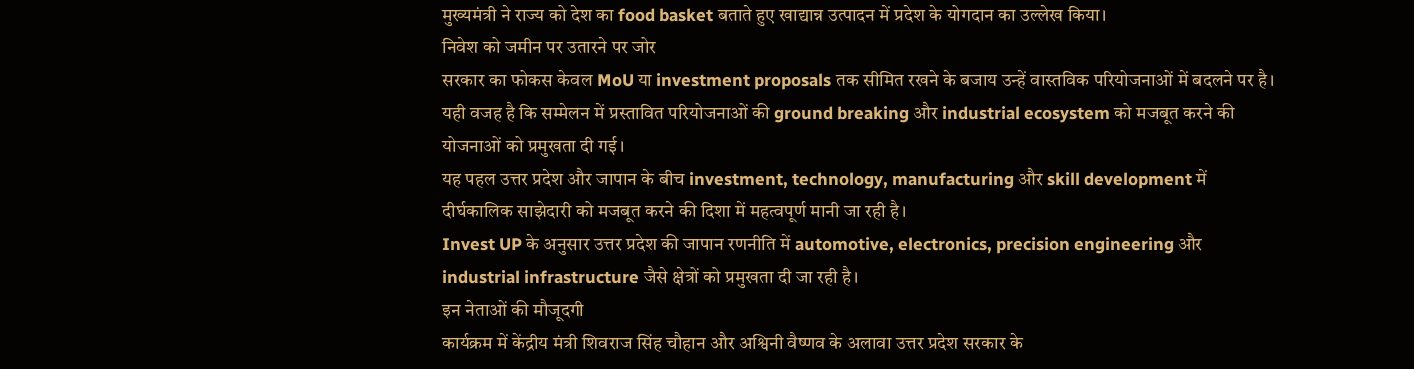मुख्यमंत्री ने राज्य को देश का food basket बताते हुए खाद्यान्न उत्पादन में प्रदेश के योगदान का उल्लेख किया।
निवेश को जमीन पर उतारने पर जोर
सरकार का फोकस केवल MoU या investment proposals तक सीमित रखने के बजाय उन्हें वास्तविक परियोजनाओं में बदलने पर है। यही वजह है कि सम्मेलन में प्रस्तावित परियोजनाओं की ground breaking और industrial ecosystem को मजबूत करने की योजनाओं को प्रमुखता दी गई।
यह पहल उत्तर प्रदेश और जापान के बीच investment, technology, manufacturing और skill development में दीर्घकालिक साझेदारी को मजबूत करने की दिशा में महत्वपूर्ण मानी जा रही है।
Invest UP के अनुसार उत्तर प्रदेश की जापान रणनीति में automotive, electronics, precision engineering और industrial infrastructure जैसे क्षेत्रों को प्रमुखता दी जा रही है।
इन नेताओं की मौजूदगी
कार्यक्रम में केंद्रीय मंत्री शिवराज सिंह चौहान और अश्विनी वैष्णव के अलावा उत्तर प्रदेश सरकार के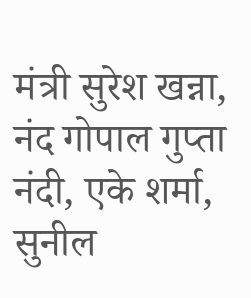मंत्री सुरेश खन्ना, नंद गोपाल गुप्ता नंदी, एके शर्मा, सुनील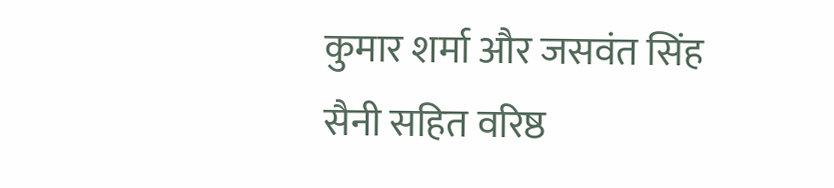कुमार शर्मा और जसवंत सिंह सैनी सहित वरिष्ठ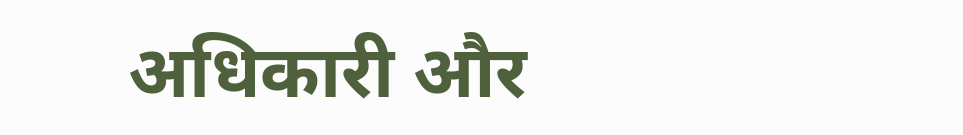अधिकारी और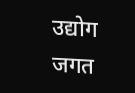उद्योग जगत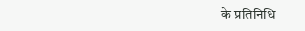के प्रतिनिधि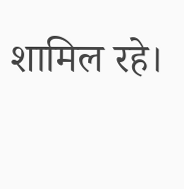शामिल रहे।